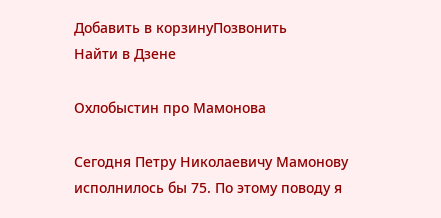Добавить в корзинуПозвонить
Найти в Дзене

Охлобыстин про Мамонова

Сегодня Петру Николаевичу Мамонову исполнилось бы 75. По этому поводу я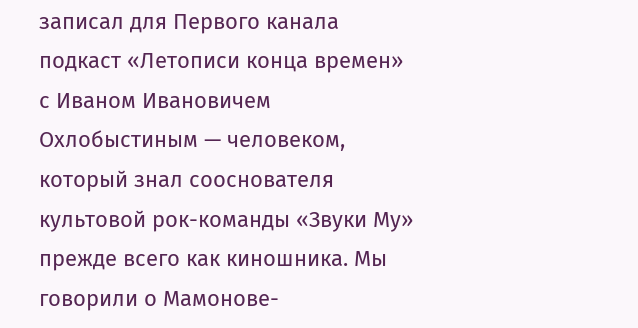записал для Первого канала подкаст «Летописи конца времен» с Иваном Ивановичем Охлобыстиным — человеком, который знал сооснователя культовой рок-команды «Звуки Му» прежде всего как киношника. Мы говорили о Мамонове-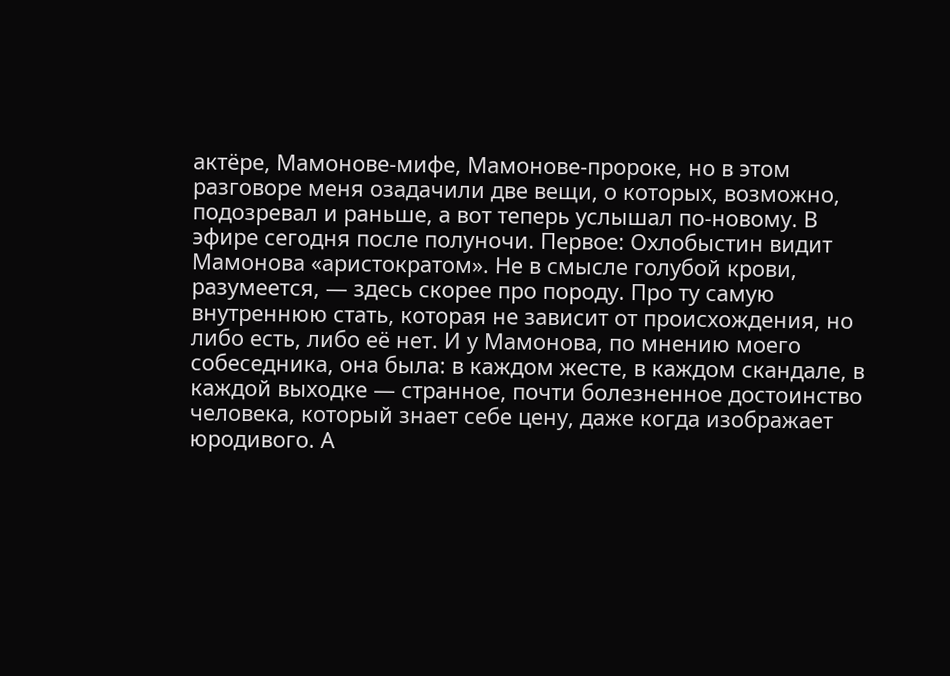актёре, Мамонове-мифе, Мамонове-пророке, но в этом разговоре меня озадачили две вещи, о которых, возможно, подозревал и раньше, а вот теперь услышал по-новому. В эфире сегодня после полуночи. Первое: Охлобыстин видит Мамонова «аристократом». Не в смысле голубой крови, разумеется, — здесь скорее про породу. Про ту самую внутреннюю стать, которая не зависит от происхождения, но либо есть, либо её нет. И у Мамонова, по мнению моего собеседника, она была: в каждом жесте, в каждом скандале, в каждой выходке — странное, почти болезненное достоинство человека, который знает себе цену, даже когда изображает юродивого. А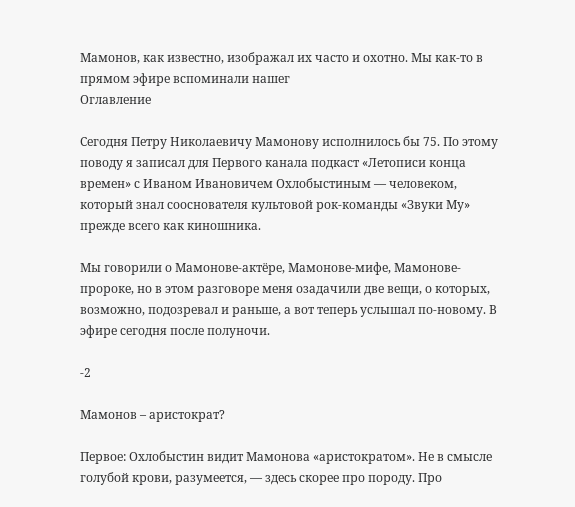Мамонов, как известно, изображал их часто и охотно. Мы как-то в прямом эфире вспоминали нашег
Оглавление

Сегодня Петру Николаевичу Мамонову исполнилось бы 75. По этому поводу я записал для Первого канала подкаст «Летописи конца времен» с Иваном Ивановичем Охлобыстиным — человеком, который знал сооснователя культовой рок-команды «Звуки Му» прежде всего как киношника.

Мы говорили о Мамонове-актёре, Мамонове-мифе, Мамонове-пророке, но в этом разговоре меня озадачили две вещи, о которых, возможно, подозревал и раньше, а вот теперь услышал по-новому. В эфире сегодня после полуночи.

-2

Мамонов – аристократ?

Первое: Охлобыстин видит Мамонова «аристократом». Не в смысле голубой крови, разумеется, — здесь скорее про породу. Про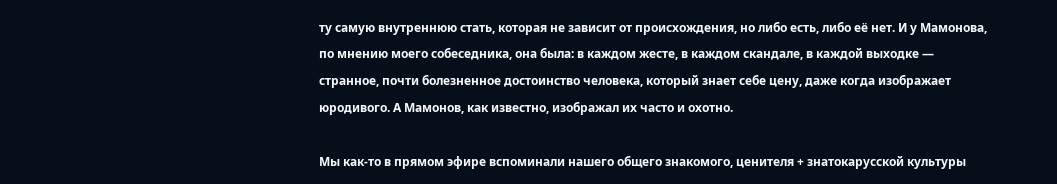ту самую внутреннюю стать, которая не зависит от происхождения, но либо есть, либо её нет. И у Мамонова, по мнению моего собеседника, она была: в каждом жесте, в каждом скандале, в каждой выходке — странное, почти болезненное достоинство человека, который знает себе цену, даже когда изображает юродивого. А Мамонов, как известно, изображал их часто и охотно.

Мы как-то в прямом эфире вспоминали нашего общего знакомого, ценителя + знатокарусской культуры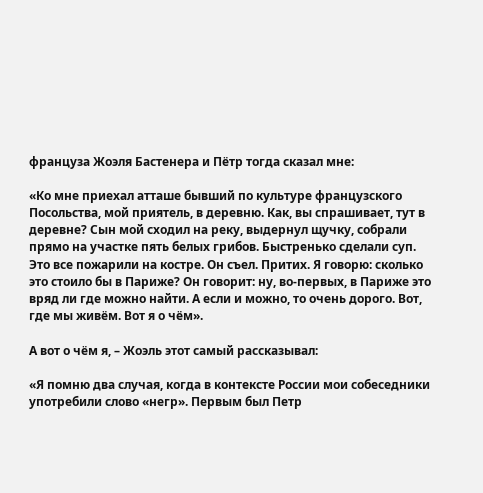француза Жоэля Бастенера и Пётр тогда сказал мне:

«Ко мне приехал атташе бывший по культуре французского Посольства, мой приятель, в деревню. Как, вы спрашивает, тут в деревне? Сын мой сходил на реку, выдернул щучку, собрали прямо на участке пять белых грибов. Быстренько сделали суп. Это все пожарили на костре. Он съел. Притих. Я говорю: сколько это стоило бы в Париже? Он говорит: ну, во-первых, в Париже это вряд ли где можно найти. А если и можно, то очень дорого. Вот, где мы живём. Вот я о чём».

А вот о чём я, – Жоэль этот самый рассказывал:

«Я помню два случая, когда в контексте России мои собеседники употребили слово «негр». Первым был Петр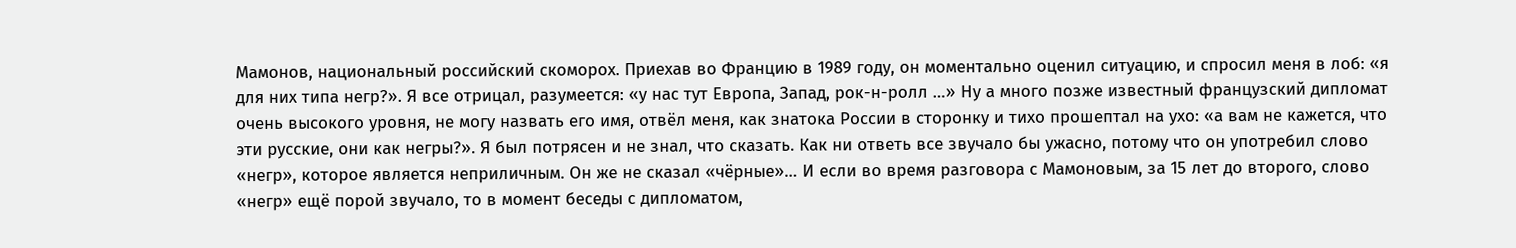Мамонов, национальный российский скоморох. Приехав во Францию в 1989 году, он моментально оценил ситуацию, и спросил меня в лоб: «я для них типа негр?». Я все отрицал, разумеется: «у нас тут Европа, Запад, рок-н-ролл …» Ну а много позже известный французский дипломат очень высокого уровня, не могу назвать его имя, отвёл меня, как знатока России в сторонку и тихо прошептал на ухо: «а вам не кажется, что эти русские, они как негры?». Я был потрясен и не знал, что сказать. Как ни ответь все звучало бы ужасно, потому что он употребил слово «негр», которое является неприличным. Он же не сказал «чёрные»… И если во время разговора с Мамоновым, за 15 лет до второго, слово «негр» ещё порой звучало, то в момент беседы с дипломатом,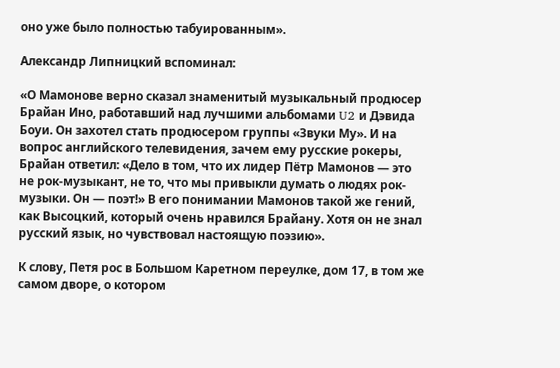оно уже было полностью табуированным».

Александр Липницкий вспоминал:

«О Мамонове верно сказал знаменитый музыкальный продюсер Брайан Ино, работавший над лучшими альбомами U2 и Дэвида Боуи. Он захотел стать продюсером группы «Звуки Му». И на вопрос английского телевидения, зачем ему русские рокеры, Брайан ответил: «Дело в том, что их лидер Пётр Мамонов — это не рок-музыкант, не то, что мы привыкли думать о людях рок-музыки. Он — поэт!» В его понимании Мамонов такой же гений, как Высоцкий, который очень нравился Брайану. Хотя он не знал русский язык, но чувствовал настоящую поэзию».

К слову, Петя рос в Большом Каретном переулке, дом 17, в том же самом дворе, о котором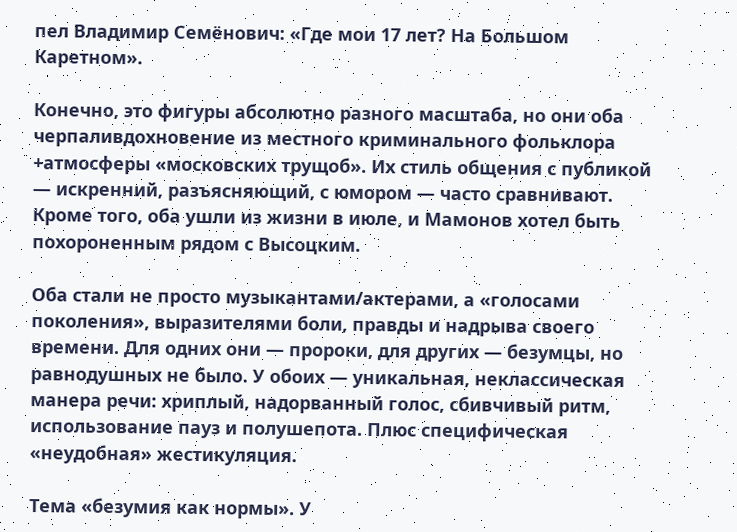пел Владимир Семёнович: «Где мои 17 лет? На Большом Каретном».

Конечно, это фигуры абсолютно разного масштаба, но они оба черпаливдохновение из местного криминального фольклора +атмосферы «московских трущоб». Их стиль общения с публикой — искренний, разъясняющий, с юмором — часто сравнивают. Кроме того, оба ушли из жизни в июле, и Мамонов хотел быть похороненным рядом с Высоцким.

Оба стали не просто музыкантами/актерами, а «голосами поколения», выразителями боли, правды и надрыва своего времени. Для одних они — пророки, для других — безумцы, но равнодушных не было. У обоих — уникальная, неклассическая манера речи: хриплый, надорванный голос, сбивчивый ритм, использование пауз и полушепота. Плюс специфическая «неудобная» жестикуляция.

Тема «безумия как нормы». У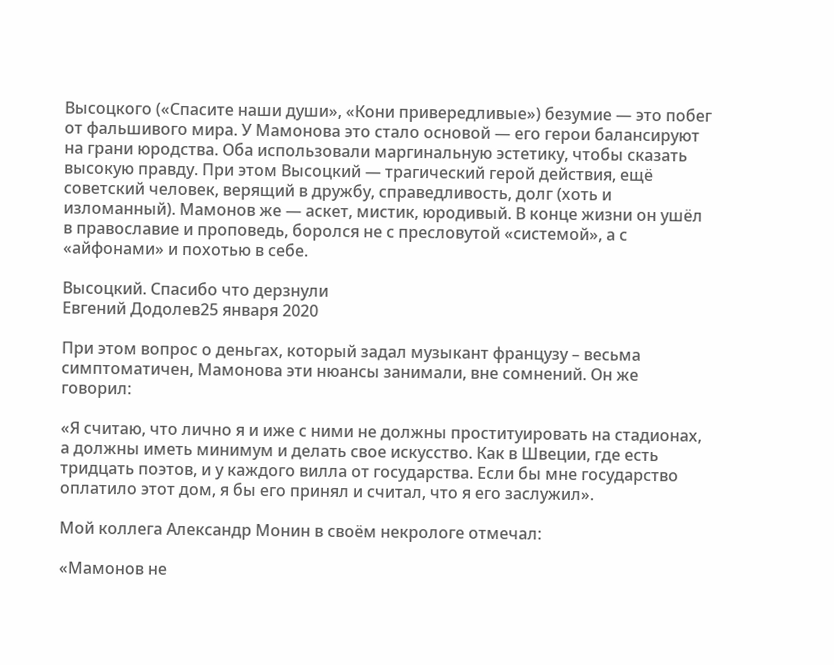Высоцкого («Спасите наши души», «Кони привередливые») безумие — это побег от фальшивого мира. У Мамонова это стало основой — его герои балансируют на грани юродства. Оба использовали маргинальную эстетику, чтобы сказать высокую правду. При этом Высоцкий — трагический герой действия, ещё советский человек, верящий в дружбу, справедливость, долг (хоть и изломанный). Мамонов же — аскет, мистик, юродивый. В конце жизни он ушёл в православие и проповедь, боролся не с пресловутой «системой», а с «айфонами» и похотью в себе.

Высоцкий. Спасибо что дерзнули
Евгений Додолев25 января 2020

При этом вопрос о деньгах, который задал музыкант французу – весьма симптоматичен, Мамонова эти нюансы занимали, вне сомнений. Он же говорил:

«Я считаю, что лично я и иже с ними не должны проституировать на стадионах, а должны иметь минимум и делать свое искусство. Как в Швеции, где есть тридцать поэтов, и у каждого вилла от государства. Если бы мне государство оплатило этот дом, я бы его принял и считал, что я его заслужил».

Мой коллега Александр Монин в своём некрологе отмечал:

«Мамонов не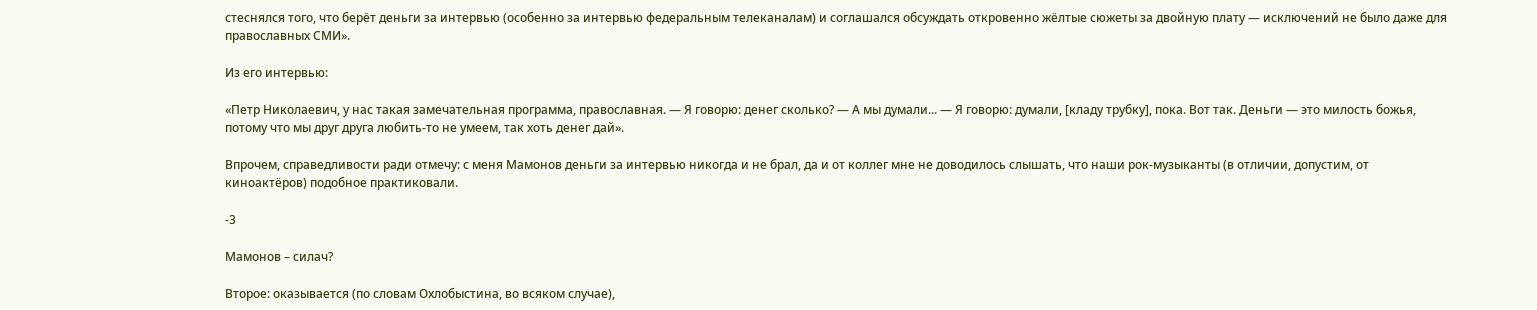стеснялся того, что берёт деньги за интервью (особенно за интервью федеральным телеканалам) и соглашался обсуждать откровенно жёлтые сюжеты за двойную плату — исключений не было даже для православных СМИ».

Из его интервью:

«Петр Николаевич, у нас такая замечательная программа, православная. — Я говорю: денег сколько? — А мы думали... — Я говорю: думали, [кладу трубку], пока. Вот так. Деньги — это милость божья, потому что мы друг друга любить-то не умеем, так хоть денег дай».

Впрочем, справедливости ради отмечу: с меня Мамонов деньги за интервью никогда и не брал, да и от коллег мне не доводилось слышать, что наши рок-музыканты (в отличии, допустим, от киноактёров) подобное практиковали.

-3

Мамонов – силач?

Второе: оказывается (по словам Охлобыстина, во всяком случае),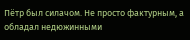Пётр был силачом. Не просто фактурным, а обладал недюжинными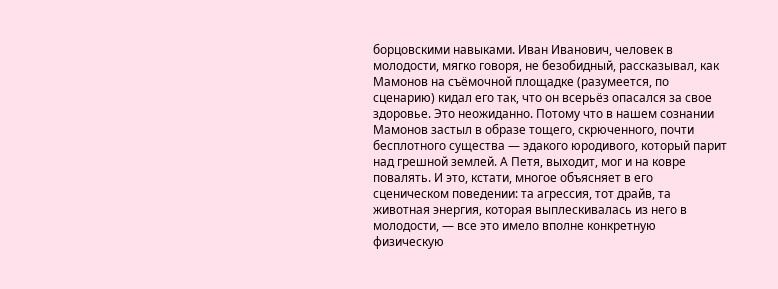борцовскими навыками. Иван Иванович, человек в молодости, мягко говоря, не безобидный, рассказывал, как Мамонов на съёмочной площадке (разумеется, по сценарию) кидал его так, что он всерьёз опасался за свое здоровье. Это неожиданно. Потому что в нашем сознании Мамонов застыл в образе тощего, скрюченного, почти бесплотного существа — эдакого юродивого, который парит над грешной землей. А Петя, выходит, мог и на ковре повалять. И это, кстати, многое объясняет в его сценическом поведении: та агрессия, тот драйв, та животная энергия, которая выплескивалась из него в молодости, — все это имело вполне конкретную физическую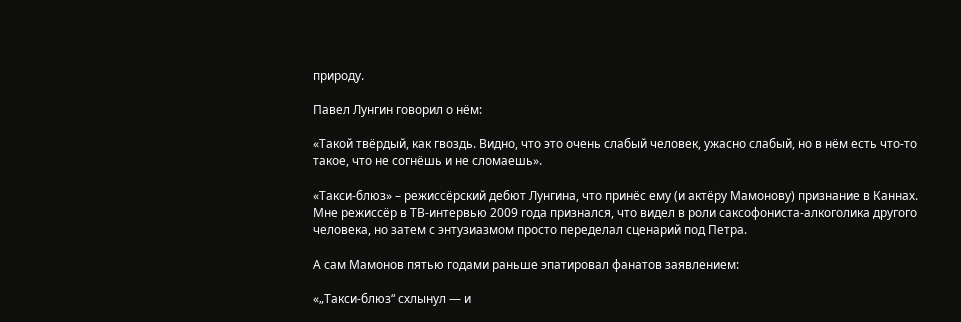природу.

Павел Лунгин говорил о нём:

«Такой твёрдый, как гвоздь. Видно, что это очень слабый человек, ужасно слабый, но в нём есть что-то такое, что не согнёшь и не сломаешь».

«Такси-блюз» – режиссёрский дебют Лунгина, что принёс ему (и актёру Мамонову) признание в Каннах. Мне режиссёр в ТВ-интервью 2009 года признался, что видел в роли саксофониста-алкоголика другого человека, но затем с энтузиазмом просто переделал сценарий под Петра.

А сам Мамонов пятью годами раньше эпатировал фанатов заявлением:

«„Такси-блюз“ схлынул — и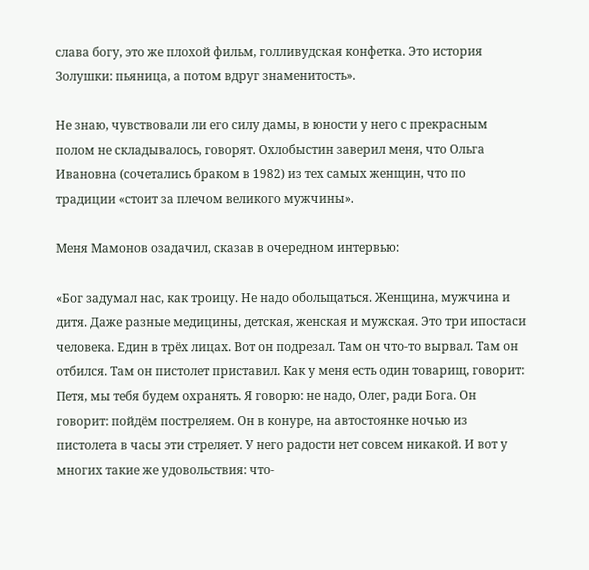слава богу, это же плохой фильм, голливудская конфетка. Это история Золушки: пьяница, а потом вдруг знаменитость».

Не знаю, чувствовали ли его силу дамы, в юности у него с прекрасным полом не складывалось, говорят. Охлобыстин заверил меня, что Ольга Ивановна (сочетались браком в 1982) из тех самых женщин, что по традиции «стоит за плечом великого мужчины».

Меня Мамонов озадачил, сказав в очередном интервью:

«Бог задумал нас, как троицу. Не надо обольщаться. Женщина, мужчина и дитя. Даже разные медицины, детская, женская и мужская. Это три ипостаси человека. Един в трёх лицах. Вот он подрезал. Там он что-то вырвал. Там он отбился. Там он пистолет приставил. Как у меня есть один товарищ, говорит: Петя, мы тебя будем охранять. Я говорю: не надо, Олег, ради Бога. Он говорит: пойдём постреляем. Он в конуре, на автостоянке ночью из пистолета в часы эти стреляет. У него радости нет совсем никакой. И вот у многих такие же удовольствия: что-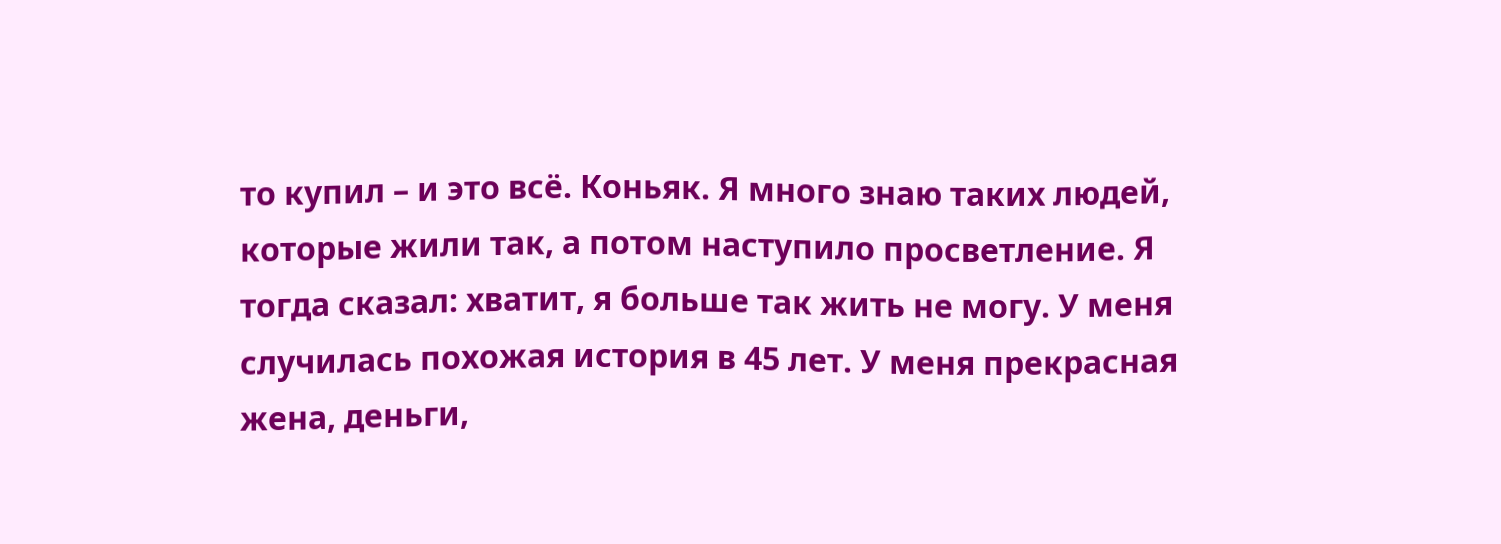то купил – и это всё. Коньяк. Я много знаю таких людей, которые жили так, а потом наступило просветление. Я тогда сказал: хватит, я больше так жить не могу. У меня случилась похожая история в 45 лет. У меня прекрасная жена, деньги,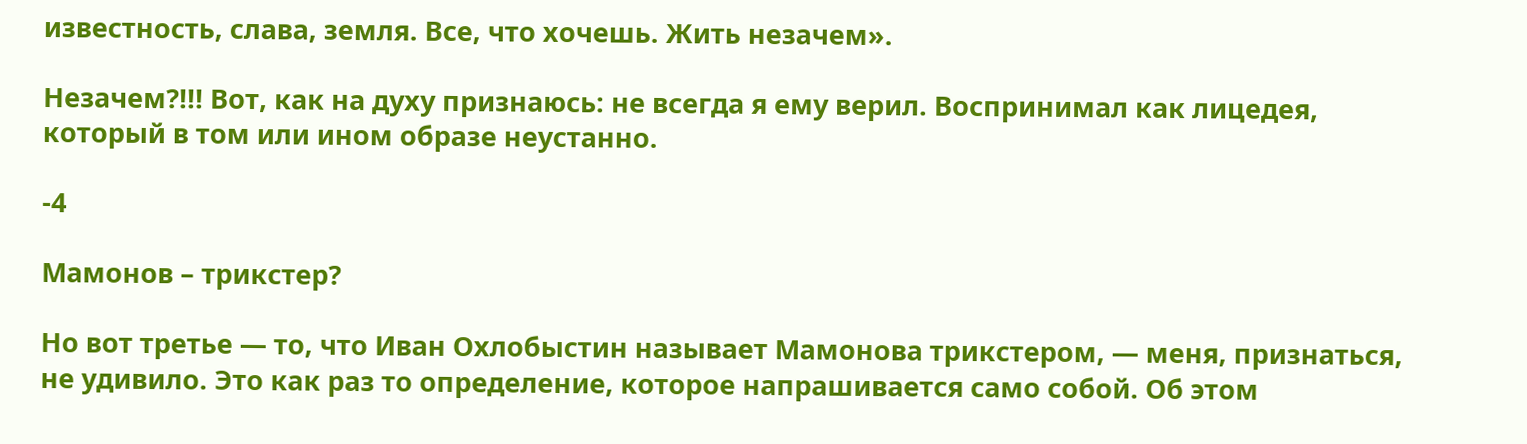известность, слава, земля. Все, что хочешь. Жить незачем».

Незачем?!!! Вот, как на духу признаюсь: не всегда я ему верил. Воспринимал как лицедея, который в том или ином образе неустанно.

-4

Мамонов – трикстер?

Но вот третье — то, что Иван Охлобыстин называет Мамонова трикстером, — меня, признаться, не удивило. Это как раз то определение, которое напрашивается само собой. Об этом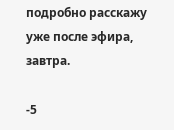подробно расскажу уже после эфира, завтра.

-5